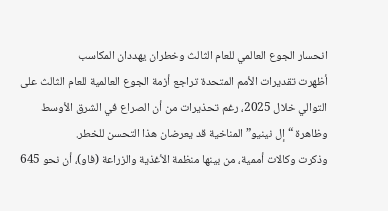انحسار الجوع العالمي للعام الثالث وخطران يهددان المكاسب
أظهرت تقديرات الأمم المتحدة تراجع أزمة الجوع العالمية للعام الثالث على التوالي خلال 2025، رغم تحذيرات من أن الصراع في الشرق الأوسط وظاهرة “إل نينيو” المناخية قد يعرضان هذا التحسن للخطر.
وذكرت وكالات أممية، من بينها منظمة الأغذية والزراعة (فاو)، أن نحو 645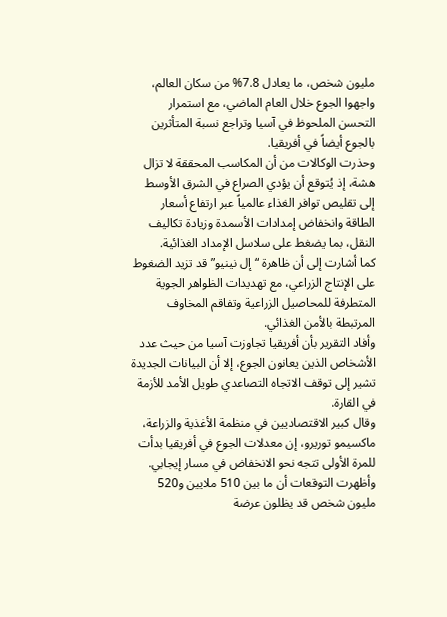مليون شخص، ما يعادل 7.8% من سكان العالم، واجهوا الجوع خلال العام الماضي، مع استمرار التحسن الملحوظ في آسيا وتراجع نسبة المتأثرين بالجوع أيضاً في أفريقيا.
وحذرت الوكالات من أن المكاسب المحققة لا تزال هشة، إذ يُتوقع أن يؤدي الصراع في الشرق الأوسط إلى تقليص توافر الغذاء عالمياً عبر ارتفاع أسعار الطاقة وانخفاض إمدادات الأسمدة وزيادة تكاليف النقل، بما يضغط على سلاسل الإمداد الغذائية.
كما أشارت إلى أن ظاهرة “إل نينيو” قد تزيد الضغوط على الإنتاج الزراعي، مع تهديدات الظواهر الجوية المتطرفة للمحاصيل الزراعية وتفاقم المخاوف المرتبطة بالأمن الغذائي.
وأفاد التقرير بأن أفريقيا تجاوزت آسيا من حيث عدد الأشخاص الذين يعانون الجوع، إلا أن البيانات الجديدة تشير إلى توقف الاتجاه التصاعدي طويل الأمد للأزمة في القارة.
وقال كبير الاقتصاديين في منظمة الأغذية والزراعة، ماكسيمو توريرو، إن معدلات الجوع في أفريقيا بدأت للمرة الأولى تتجه نحو الانخفاض في مسار إيجابي.
وأظهرت التوقعات أن ما بين 510 ملايين و520 مليون شخص قد يظلون عرضة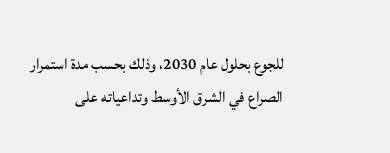للجوع بحلول عام 2030، وذلك بحسب مدة استمرار الصراع في الشرق الأوسط وتداعياته على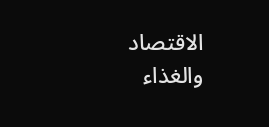الاقتصاد والغذاء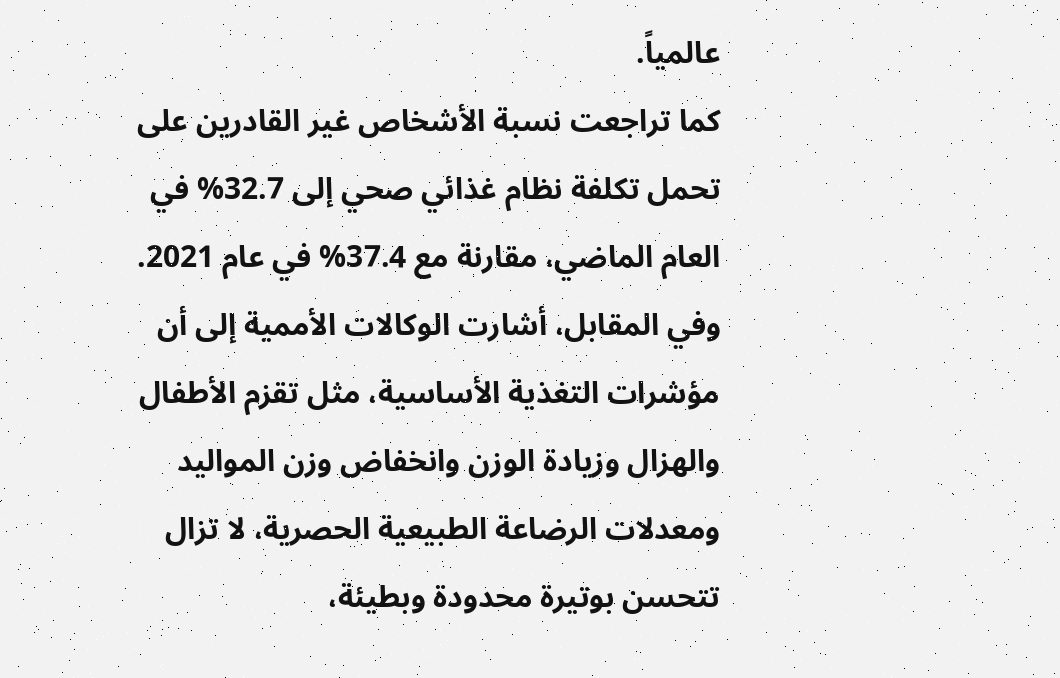عالمياً.
كما تراجعت نسبة الأشخاص غير القادرين على تحمل تكلفة نظام غذائي صحي إلى 32.7% في العام الماضي، مقارنة مع 37.4% في عام 2021.
وفي المقابل، أشارت الوكالات الأممية إلى أن مؤشرات التغذية الأساسية، مثل تقزم الأطفال والهزال وزيادة الوزن وانخفاض وزن المواليد ومعدلات الرضاعة الطبيعية الحصرية، لا تزال تتحسن بوتيرة محدودة وبطيئة،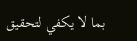بما لا يكفي لتحقيق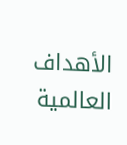الأهداف العالمية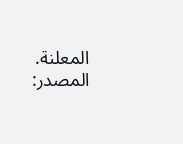المعلنة.
المصدر: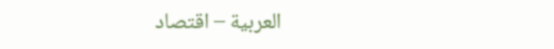العربية – اقتصاد